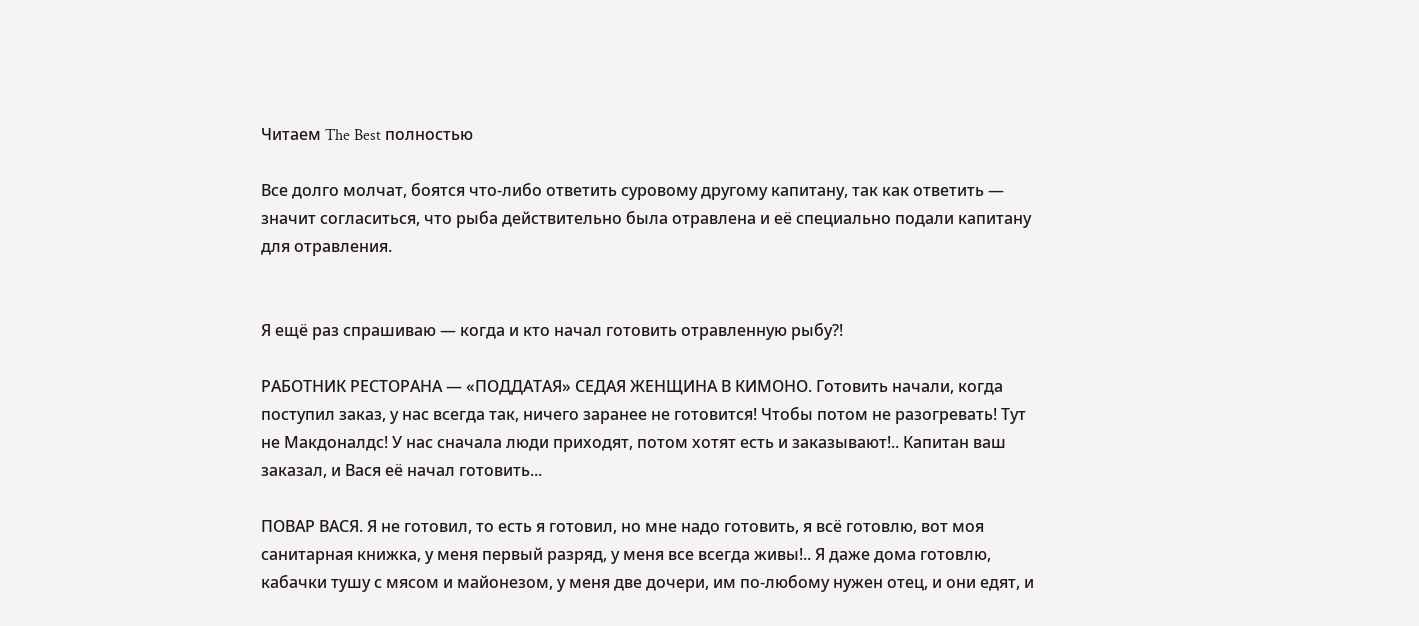Читаем The Best полностью

Все долго молчат, боятся что-либо ответить суровому другому капитану, так как ответить — значит согласиться, что рыба действительно была отравлена и её специально подали капитану для отравления.


Я ещё раз спрашиваю — когда и кто начал готовить отравленную рыбу?!

РАБОТНИК РЕСТОРАНА — «ПОДДАТАЯ» СЕДАЯ ЖЕНЩИНА В КИМОНО. Готовить начали, когда поступил заказ, у нас всегда так, ничего заранее не готовится! Чтобы потом не разогревать! Тут не Макдоналдс! У нас сначала люди приходят, потом хотят есть и заказывают!.. Капитан ваш заказал, и Вася её начал готовить...

ПОВАР ВАСЯ. Я не готовил, то есть я готовил, но мне надо готовить, я всё готовлю, вот моя санитарная книжка, у меня первый разряд, у меня все всегда живы!.. Я даже дома готовлю, кабачки тушу с мясом и майонезом, у меня две дочери, им по-любому нужен отец, и они едят, и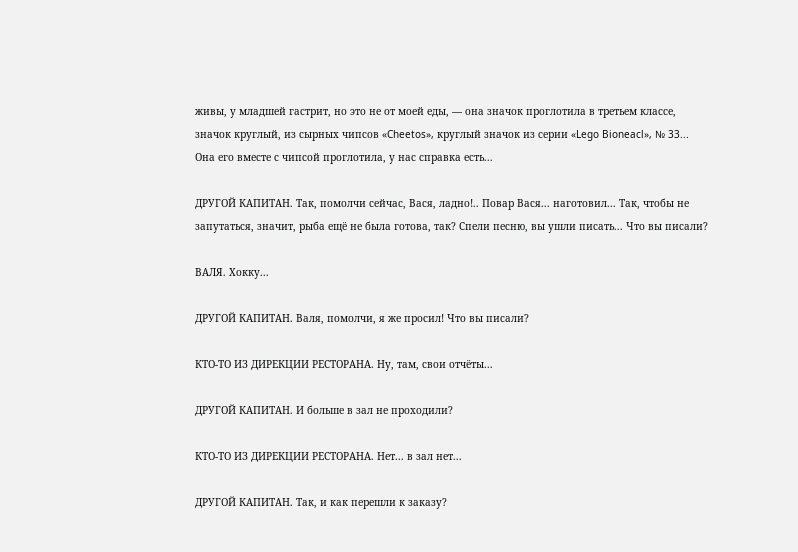живы, у младшей гастрит, но это не от моей еды, — она значок проглотила в третьем классе, значок круглый, из сырных чипсов «Cheetos», круглый значок из серии «Lego Bioneacl», № 33... Она его вместе с чипсой проглотила, у нас справка есть...

ДРУГОЙ КАПИТАН. Так, помолчи сейчас, Вася, ладно!.. Повар Вася... наготовил... Так, чтобы не запутаться, значит, рыба ещё не была готова, так? Спели песню, вы ушли писать... Что вы писали?

ВАЛЯ. Хокку...

ДРУГОЙ КАПИТАН. Валя, помолчи, я же просил! Что вы писали?

КТО-ТО ИЗ ДИРЕКЦИИ РЕСТОРАНА. Ну, там, свои отчёты...

ДРУГОЙ КАПИТАН. И больше в зал не проходили?

КТО-ТО ИЗ ДИРЕКЦИИ РЕСТОРАНА. Нет... в зал нет...

ДРУГОЙ КАПИТАН. Так, и как перешли к заказу?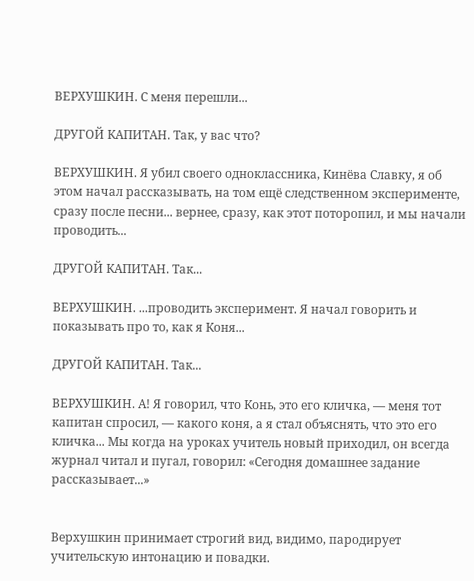ВЕРХУШКИН. С меня перешли...

ДРУГОЙ КАПИТАН. Так, у вас что?

ВЕРХУШКИН. Я убил своего одноклассника, Кинёва Славку, я об этом начал рассказывать, на том ещё следственном эксперименте, сразу после песни... вернее, сразу, как этот поторопил, и мы начали проводить...

ДРУГОЙ КАПИТАН. Так...

ВЕРХУШКИН. ...проводить эксперимент. Я начал говорить и показывать про то, как я Коня...

ДРУГОЙ КАПИТАН. Так...

ВЕРХУШКИН. А! Я говорил, что Конь, это его кличка, — меня тот капитан спросил, — какого коня, а я стал объяснять, что это его кличка... Мы когда на уроках учитель новый приходил, он всегда журнал читал и пугал, говорил: «Сегодня домашнее задание рассказывает...»


Верхушкин принимает строгий вид, видимо, пародирует учительскую интонацию и повадки.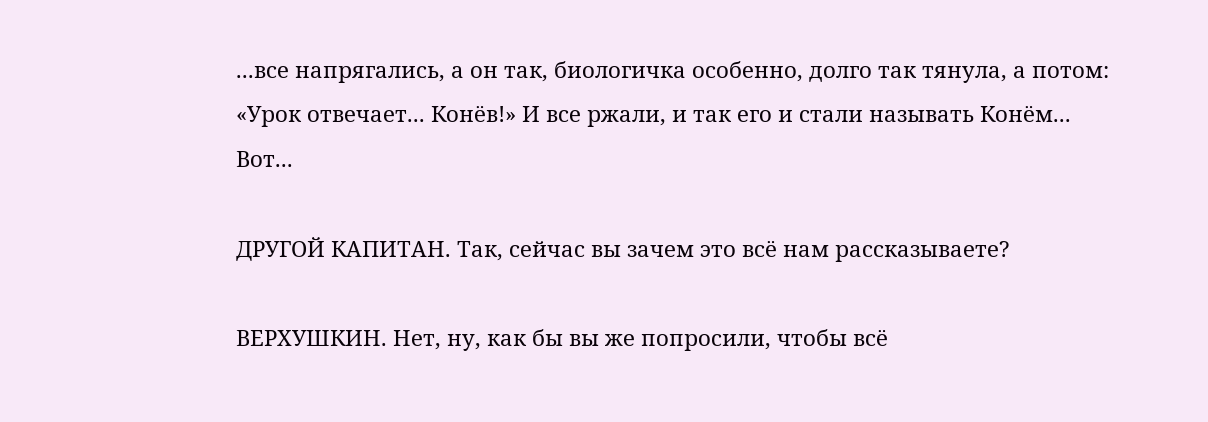...все напрягались, а он так, биологичка особенно, долго так тянула, а потом: «Урок отвечает... Конёв!» И все ржали, и так его и стали называть Конём... Вот...

ДРУГОЙ КАПИТАН. Так, сейчас вы зачем это всё нам рассказываете?

ВЕРХУШКИН. Нет, ну, как бы вы же попросили, чтобы всё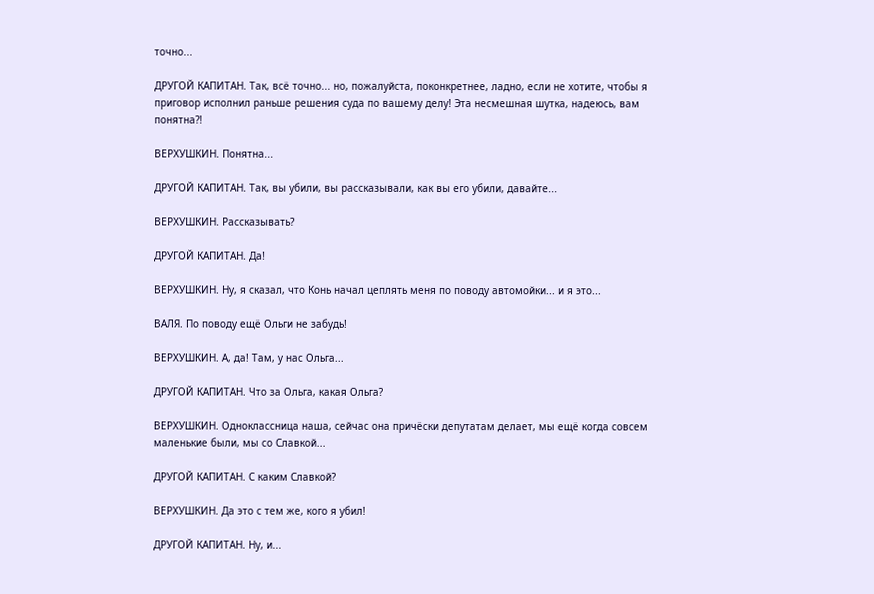точно...

ДРУГОЙ КАПИТАН. Так, всё точно... но, пожалуйста, поконкретнее, ладно, если не хотите, чтобы я приговор исполнил раньше решения суда по вашему делу! Эта несмешная шутка, надеюсь, вам понятна?!

ВЕРХУШКИН. Понятна...

ДРУГОЙ КАПИТАН. Так, вы убили, вы рассказывали, как вы его убили, давайте...

ВЕРХУШКИН. Рассказывать?

ДРУГОЙ КАПИТАН. Да!

ВЕРХУШКИН. Ну, я сказал, что Конь начал цеплять меня по поводу автомойки... и я это...

ВАЛЯ. По поводу ещё Ольги не забудь!

ВЕРХУШКИН. А, да! Там, у нас Ольга...

ДРУГОЙ КАПИТАН. Что за Ольга, какая Ольга?

ВЕРХУШКИН. Одноклассница наша, сейчас она причёски депутатам делает, мы ещё когда совсем маленькие были, мы со Славкой...

ДРУГОЙ КАПИТАН. С каким Славкой?

ВЕРХУШКИН. Да это с тем же, кого я убил!

ДРУГОЙ КАПИТАН. Ну, и...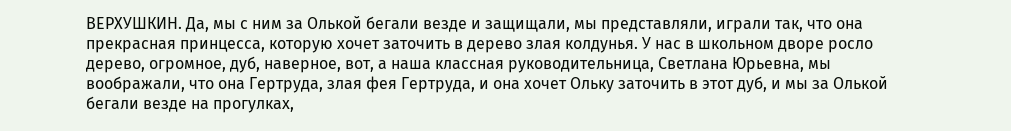ВЕРХУШКИН. Да, мы с ним за Олькой бегали везде и защищали, мы представляли, играли так, что она прекрасная принцесса, которую хочет заточить в дерево злая колдунья. У нас в школьном дворе росло дерево, огромное, дуб, наверное, вот, а наша классная руководительница, Светлана Юрьевна, мы воображали, что она Гертруда, злая фея Гертруда, и она хочет Ольку заточить в этот дуб, и мы за Олькой бегали везде на прогулках,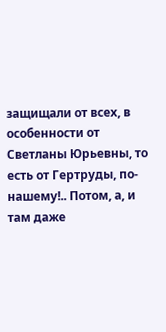защищали от всех, в особенности от Светланы Юрьевны, то есть от Гертруды, по-нашему!.. Потом, а, и там даже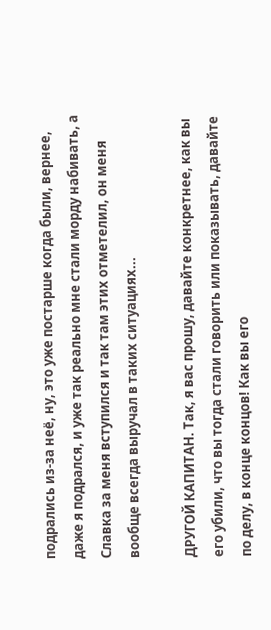подрались из-за неё, ну, это уже постарше когда были, вернее, даже я подрался, и уже так реально мне стали морду набивать, а Славка за меня вступился и так там этих отметелил, он меня вообще всегда выручал в таких ситуациях...

ДРУГОЙ КАПИТАН. Так, я вас прошу, давайте конкретнее, как вы его убили, что вы тогда стали говорить или показывать, давайте по делу, в конце концов! Как вы его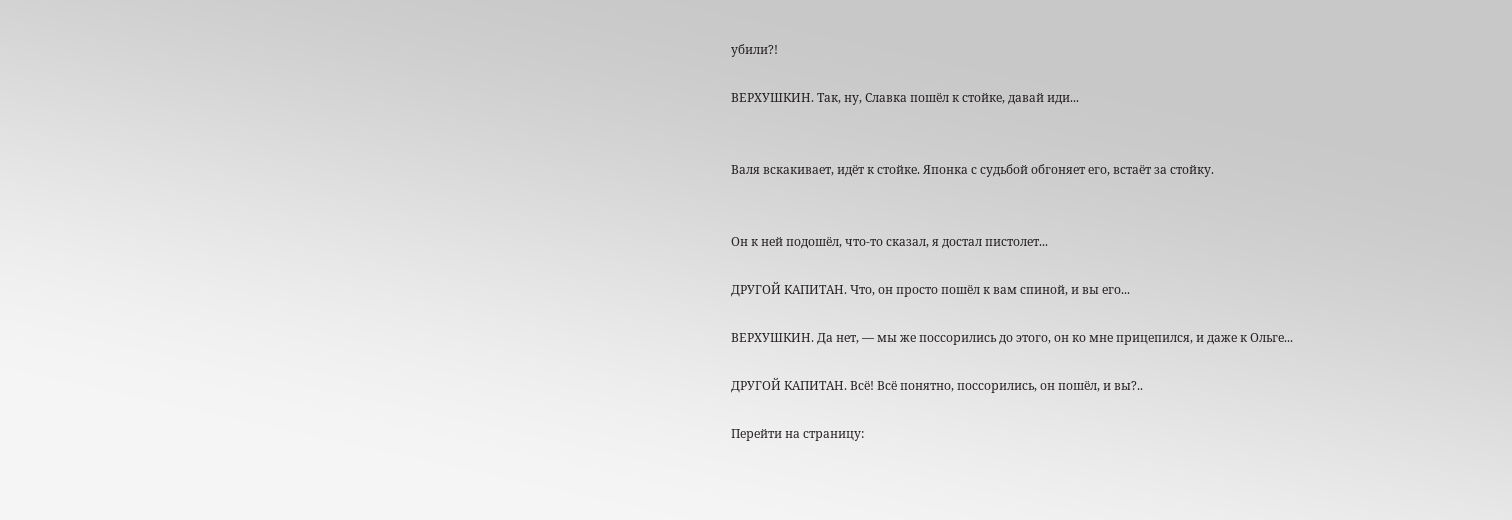убили?!

ВЕРХУШКИН. Так, ну, Славка пошёл к стойке, давай иди...


Валя вскакивает, идёт к стойке. Японка с судьбой обгоняет его, встаёт за стойку.


Он к ней подошёл, что-то сказал, я достал пистолет...

ДРУГОЙ КАПИТАН. Что, он просто пошёл к вам спиной, и вы его...

ВЕРХУШКИН. Да нет, — мы же поссорились до этого, он ко мне прицепился, и даже к Ольге...

ДРУГОЙ КАПИТАН. Всё! Всё понятно, поссорились, он пошёл, и вы?..

Перейти на страницу: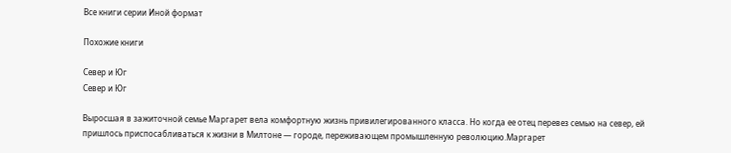Все книги серии Иной формат

Похожие книги

Север и Юг
Север и Юг

Выросшая в зажиточной семье Маргарет вела комфортную жизнь привилегированного класса. Но когда ее отец перевез семью на север, ей пришлось приспосабливаться к жизни в Милтоне — городе, переживающем промышленную революцию.Маргарет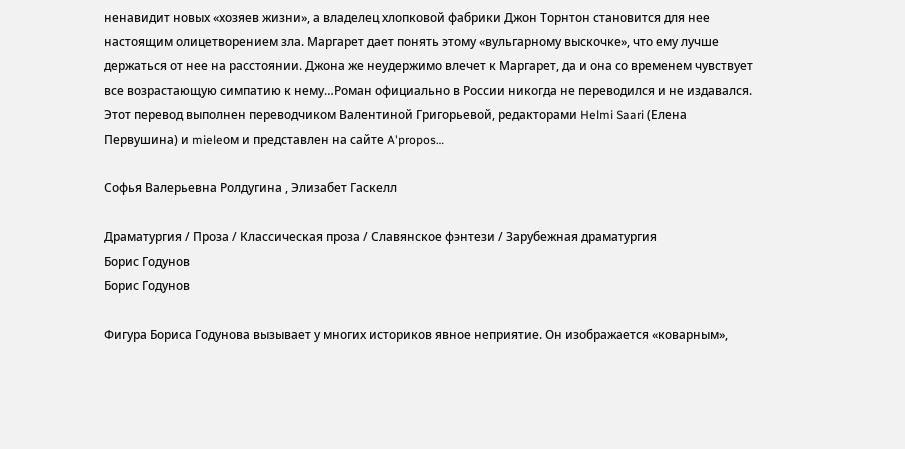ненавидит новых «хозяев жизни», а владелец хлопковой фабрики Джон Торнтон становится для нее настоящим олицетворением зла. Маргарет дает понять этому «вульгарному выскочке», что ему лучше держаться от нее на расстоянии. Джона же неудержимо влечет к Маргарет, да и она со временем чувствует все возрастающую симпатию к нему…Роман официально в России никогда не переводился и не издавался. Этот перевод выполнен переводчиком Валентиной Григорьевой, редакторами Helmi Saari (Елена Первушина) и mieleом и представлен на сайте A'propos…

Софья Валерьевна Ролдугина , Элизабет Гаскелл

Драматургия / Проза / Классическая проза / Славянское фэнтези / Зарубежная драматургия
Борис Годунов
Борис Годунов

Фигура Бориса Годунова вызывает у многих историков явное неприятие. Он изображается «коварным»,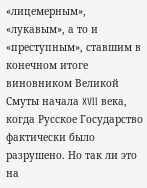«лицемерным», «лукавым», а то и «преступным», ставшим в конечном итоге виновником Великой Смуты начала XVII века, когда Русское Государство фактически было разрушено. Но так ли это на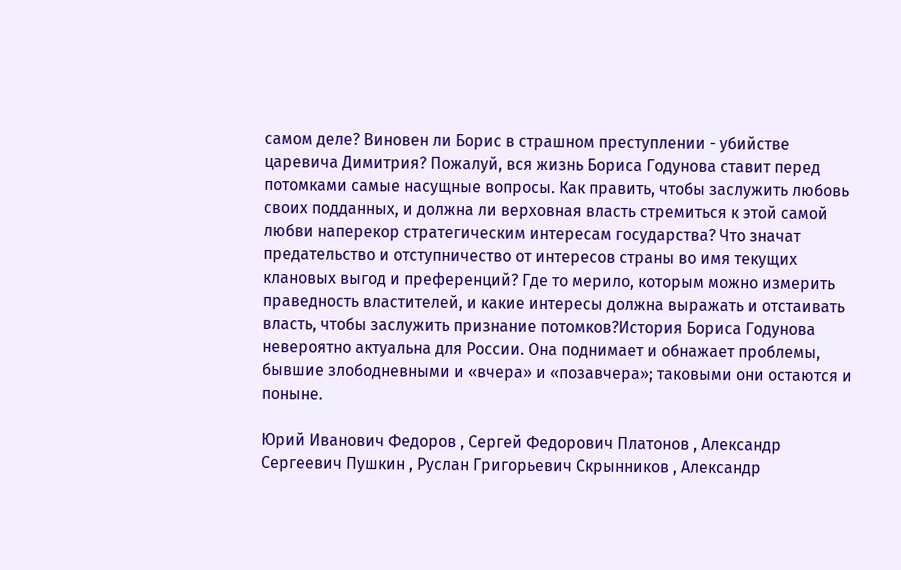самом деле? Виновен ли Борис в страшном преступлении - убийстве царевича Димитрия? Пожалуй, вся жизнь Бориса Годунова ставит перед потомками самые насущные вопросы. Как править, чтобы заслужить любовь своих подданных, и должна ли верховная власть стремиться к этой самой любви наперекор стратегическим интересам государства? Что значат предательство и отступничество от интересов страны во имя текущих клановых выгод и преференций? Где то мерило, которым можно измерить праведность властителей, и какие интересы должна выражать и отстаивать власть, чтобы заслужить признание потомков?История Бориса Годунова невероятно актуальна для России. Она поднимает и обнажает проблемы, бывшие злободневными и «вчера» и «позавчера»; таковыми они остаются и поныне.

Юрий Иванович Федоров , Сергей Федорович Платонов , Александр Сергеевич Пушкин , Руслан Григорьевич Скрынников , Александр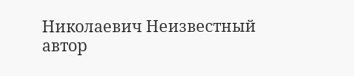Николаевич Неизвестный автор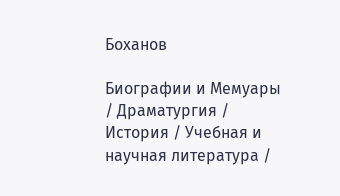Боханов

Биографии и Мемуары / Драматургия / История / Учебная и научная литература /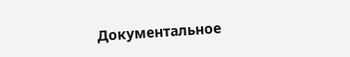Документальное